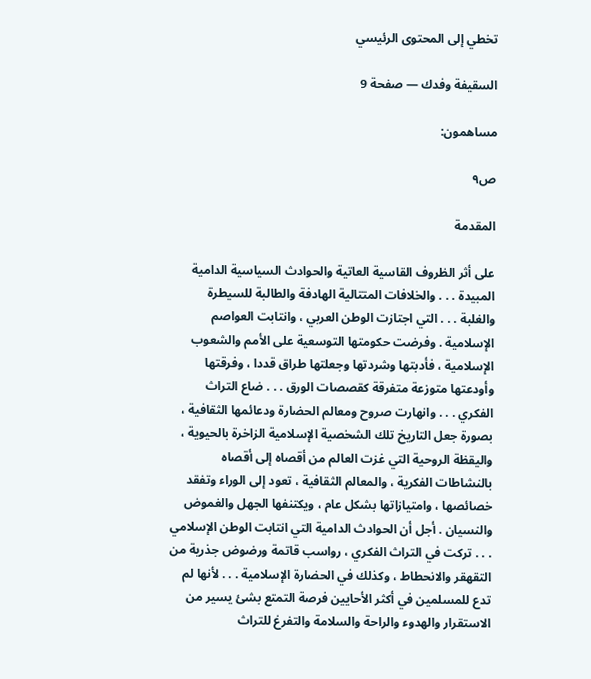تخطي إلى المحتوى الرئيسي

السقيفة وفدك — صفحة 9

مساهمون:

ص٩

المقدمة

على أثر الظروف القاسية العاتية والحوادث السياسية الدامية المبيدة . . . والخلافات المتتالية الهادفة والطالبة للسيطرة والغلبة . . . التي اجتازت الوطن العربي ، وانتابت العواصم الإسلامية . وفرضت حكومتها التوسعية على الأمم والشعوب الإسلامية ، فأدبتها وشردتها وجعلتها طراق قددا ، وفرقتها وأودعتها متوزعة متفرقة كقصصات الورق . . . ضاع التراث الفكري . . . وانهارت صروح ومعالم الحضارة ودعائمها الثقافية ، بصورة جعل التاريخ تلك الشخصية الإسلامية الزاخرة بالحيوية ، واليقظة الروحية التي غزت العالم من أقصاه إلى أقصاه بالنشاطات الفكرية ، والمعالم الثقافية ، تعود إلى الوراء وتفقد خصائصها ، وامتيازاتها بشكل عام ، ويكتنفها الجهل والغموض والنسيان . أجل أن الحوادث الدامية التي انتابت الوطن الإسلامي . . . تركت في التراث الفكري ، رواسب قاتمة ورضوض جذرية من التقهقر والانحطاط ، وكذلك في الحضارة الإسلامية . . . لأنها لم تدع للمسلمين في أكثر الأحايين فرصة التمتع بشئ يسير من الاستقرار والهدوء والراحة والسلامة والتفرغ للتراث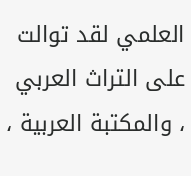العلمي لقد توالت على التراث العربي ، والمكتبة العربية ،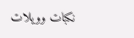نكبات وويلات